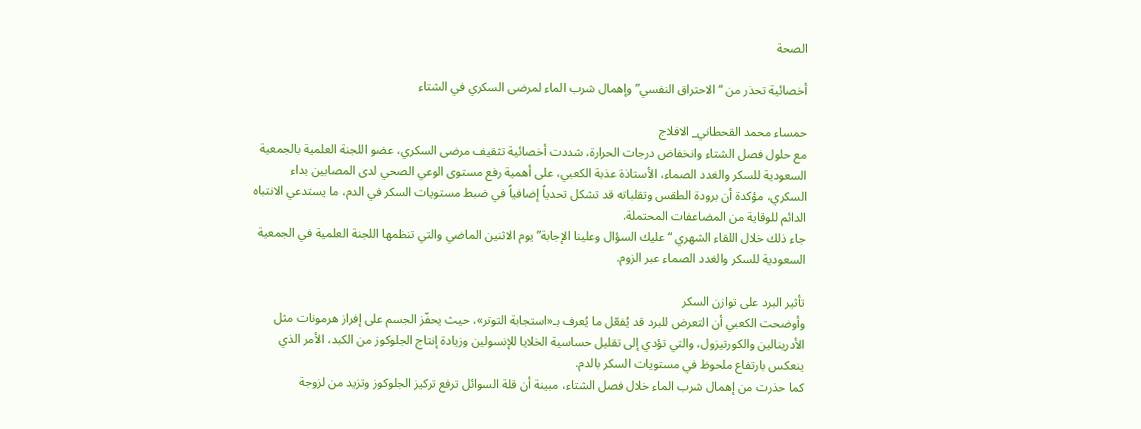الصحة

أخصائية تحذر من “الاحتراق النفسي” وإهمال شرب الماء لمرضى السكري في الشتاء

حمساء محمد القحطاني_ الافلاج
مع حلول فصل الشتاء وانخفاض درجات الحرارة، شددت أخصائية تثقيف مرضى السكري، عضو اللجنة العلمية بالجمعية السعودية للسكر والغدد الصماء، الأستاذة عذبة الكعبي، على أهمية رفع مستوى الوعي الصحي لدى المصابين بداء السكري، مؤكدة أن برودة الطقس وتقلباته قد تشكل تحدياً إضافياً في ضبط مستويات السكر في الدم، ما يستدعي الانتباه الدائم للوقاية من المضاعفات المحتملة.
جاء ذلك خلال اللقاء الشهري “عليك السؤال وعلينا الإجابة” يوم الاثنين الماضي والتي تنظمها اللجنة العلمية في الجمعية السعودية للسكر والغدد الصماء عبر الزوم.

تأثير البرد على توازن السكر
وأوضحت الكعبي أن التعرض للبرد قد يُفعّل ما يُعرف بـ«استجابة التوتر»، حيث يحفّز الجسم على إفراز هرمونات مثل الأدرينالين والكورتيزول، والتي تؤدي إلى تقليل حساسية الخلايا للإنسولين وزيادة إنتاج الجلوكوز من الكبد، الأمر الذي ينعكس بارتفاع ملحوظ في مستويات السكر بالدم.
كما حذرت من إهمال شرب الماء خلال فصل الشتاء، مبينة أن قلة السوائل ترفع تركيز الجلوكوز وتزيد من لزوجة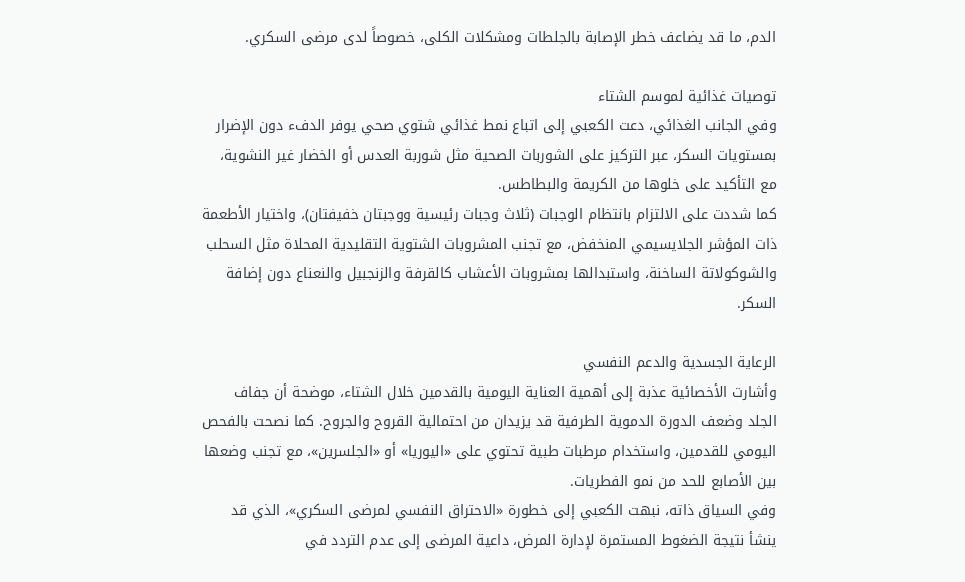الدم، ما قد يضاعف خطر الإصابة بالجلطات ومشكلات الكلى، خصوصاً لدى مرضى السكري.

توصيات غذائية لموسم الشتاء
وفي الجانب الغذائي، دعت الكعبي إلى اتباع نمط غذائي شتوي صحي يوفر الدفء دون الإضرار بمستويات السكر، عبر التركيز على الشوربات الصحية مثل شوربة العدس أو الخضار غير النشوية، مع التأكيد على خلوها من الكريمة والبطاطس.
كما شددت على الالتزام بانتظام الوجبات (ثلاث وجبات رئيسية ووجبتان خفيفتان)، واختيار الأطعمة ذات المؤشر الجلايسيمي المنخفض، مع تجنب المشروبات الشتوية التقليدية المحلاة مثل السحلب والشوكولاتة الساخنة، واستبدالها بمشروبات الأعشاب كالقرفة والزنجبيل والنعناع دون إضافة السكر.

الرعاية الجسدية والدعم النفسي
وأشارت الأخصائية عذبة إلى أهمية العناية اليومية بالقدمين خلال الشتاء، موضحة أن جفاف الجلد وضعف الدورة الدموية الطرفية قد يزيدان من احتمالية القروح والجروح. كما نصحت بالفحص اليومي للقدمين، واستخدام مرطبات طبية تحتوي على «اليوريا» أو «الجلسرين»، مع تجنب وضعها بين الأصابع للحد من نمو الفطريات.
وفي السياق ذاته، نبهت الكعبي إلى خطورة «الاحتراق النفسي لمرضى السكري»، الذي قد ينشأ نتيجة الضغوط المستمرة لإدارة المرض، داعية المرضى إلى عدم التردد في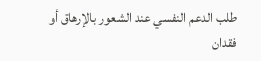طلب الدعم النفسي عند الشعور بالإرهاق أو فقدان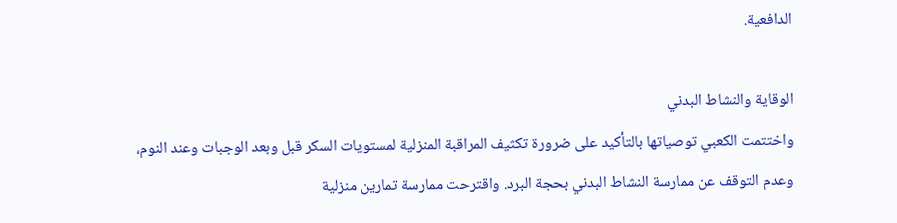الدافعية.

الوقاية والنشاط البدني
واختتمت الكعبي توصياتها بالتأكيد على ضرورة تكثيف المراقبة المنزلية لمستويات السكر قبل وبعد الوجبات وعند النوم، وعدم التوقف عن ممارسة النشاط البدني بحجة البرد. واقترحت ممارسة تمارين منزلية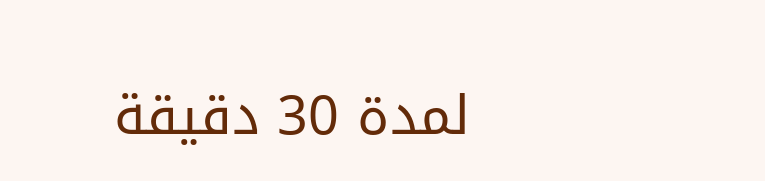لمدة 30 دقيقة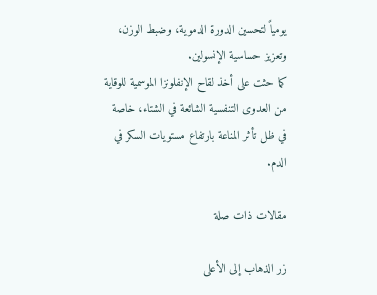يومياً لتحسين الدورة الدموية، وضبط الوزن، وتعزيز حساسية الإنسولين.
كما حثت على أخذ لقاح الإنفلونزا الموسمية للوقاية من العدوى التنفسية الشائعة في الشتاء، خاصة في ظل تأثر المناعة بارتفاع مستويات السكر في الدم.

مقالات ذات صلة

زر الذهاب إلى الأعلى